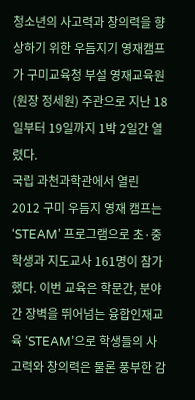청소년의 사고력과 창의력을 향상하기 위한 우듬지기 영재캠프가 구미교육청 부설 영재교육원(원장 정세원) 주관으로 지난 18일부터 19일까지 1박 2일간 열렸다.
국립 과천과학관에서 열린 2012 구미 우듬지 영재 캠프는 ‘STEAM’ 프로그램으로 초·중학생과 지도교사 161명이 참가했다. 이번 교육은 학문간, 분야간 장벽을 뛰어넘는 융합인재교육 ‘STEAM’으로 학생들의 사고력와 창의력은 물론 풍부한 감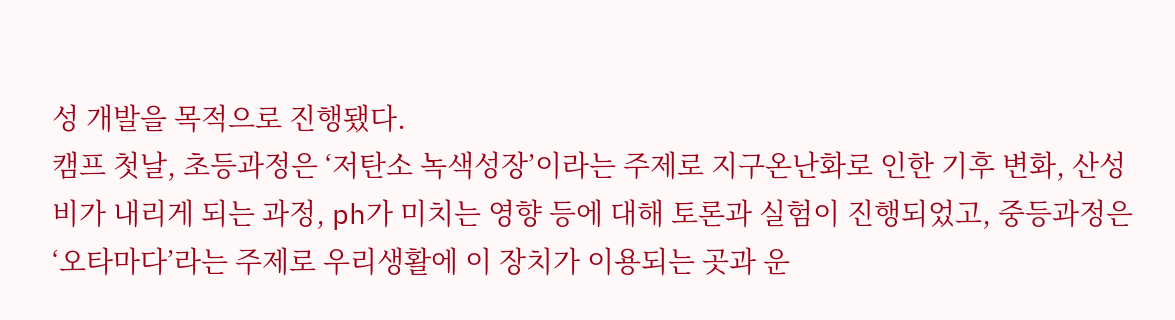성 개발을 목적으로 진행됐다.
캠프 첫날, 초등과정은 ‘저탄소 녹색성장’이라는 주제로 지구온난화로 인한 기후 변화, 산성비가 내리게 되는 과정, ph가 미치는 영향 등에 대해 토론과 실험이 진행되었고, 중등과정은 ‘오타마다’라는 주제로 우리생활에 이 장치가 이용되는 곳과 운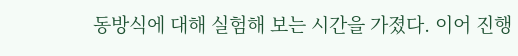동방식에 대해 실험해 보는 시간을 가졌다. 이어 진행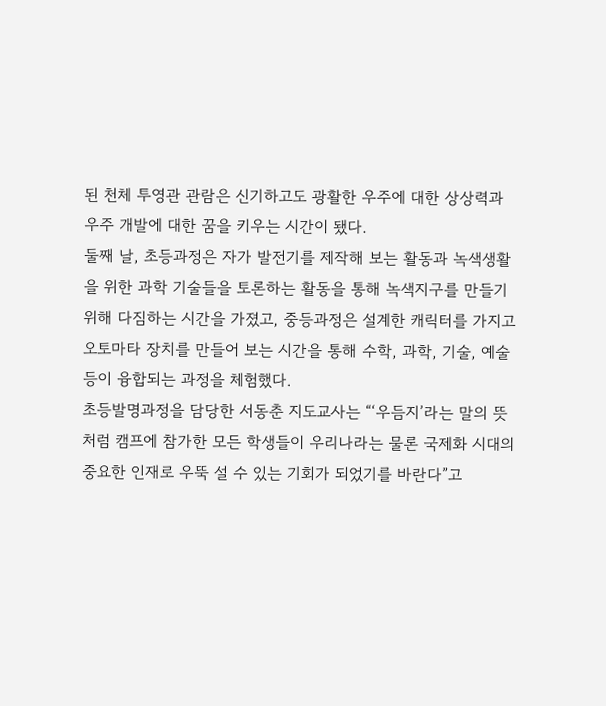된 천체 투영관 관람은 신기하고도 광활한 우주에 대한 상상력과 우주 개발에 대한 꿈을 키우는 시간이 됐다.
둘째 날, 초등과정은 자가 발전기를 제작해 보는 활동과 녹색생활을 위한 과학 기술들을 토론하는 활동을 통해 녹색지구를 만들기 위해 다짐하는 시간을 가졌고, 중등과정은 설계한 캐릭터를 가지고 오토마타 장치를 만들어 보는 시간을 통해 수학, 과학, 기술, 예술 등이 융합되는 과정을 체험했다.
초등발명과정을 담당한 서동춘 지도교사는 “‘우듬지’라는 말의 뜻처럼 캠프에 참가한 모든 학생들이 우리나라는 물론 국제화 시대의 중요한 인재로 우뚝 설 수 있는 기회가 되었기를 바란다”고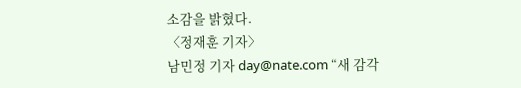소감을 밝혔다.
〈정재훈 기자〉
남민정 기자 day@nate.com “새 감각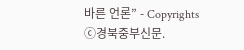바른 언론” - Copyrights ⓒ경북중부신문.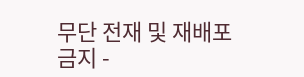무단 전재 및 재배포 금지 -